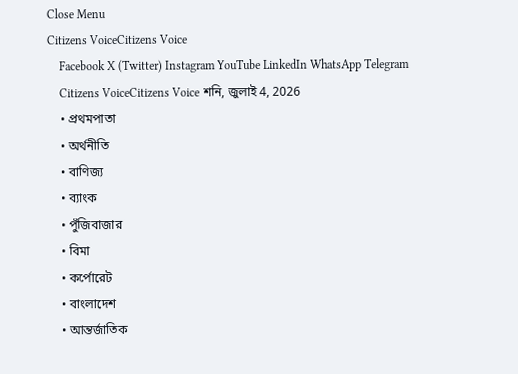Close Menu
Citizens VoiceCitizens Voice
    Facebook X (Twitter) Instagram YouTube LinkedIn WhatsApp Telegram
    Citizens VoiceCitizens Voice শনি, জুলাই 4, 2026
    • প্রথমপাতা
    • অর্থনীতি
    • বাণিজ্য
    • ব্যাংক
    • পুঁজিবাজার
    • বিমা
    • কর্পোরেট
    • বাংলাদেশ
    • আন্তর্জাতিক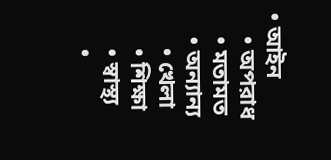• আইন
    • অপরাধ
    • মতামত
    • অন্যান্য
      • খেলা
      • শিক্ষা
      • স্বাস্থ্য
      •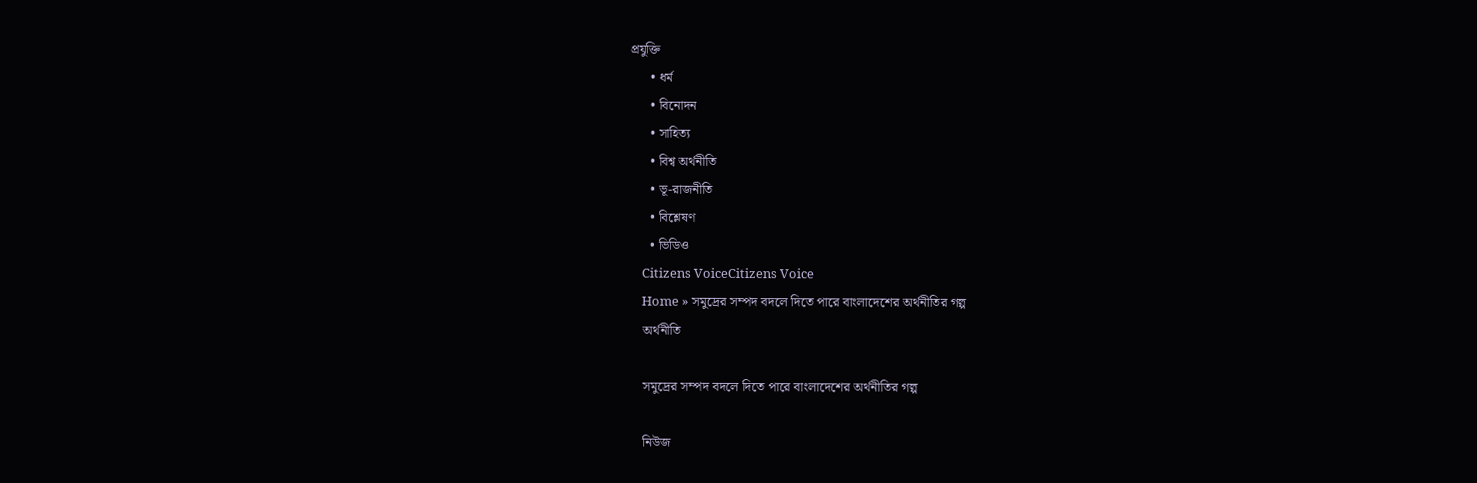প্রযুক্তি
      • ধর্ম
      • বিনোদন
      • সাহিত্য
      • বিশ্ব অর্থনীতি
      • ভূ-রাজনীতি
      • বিশ্লেষণ
      • ভিডিও
    Citizens VoiceCitizens Voice
    Home » সমুদ্রের সম্পদ বদলে দিতে পারে বাংলাদেশের অর্থনীতির গল্প
    অর্থনীতি

    সমুদ্রের সম্পদ বদলে দিতে পারে বাংলাদেশের অর্থনীতির গল্প

    নিউজ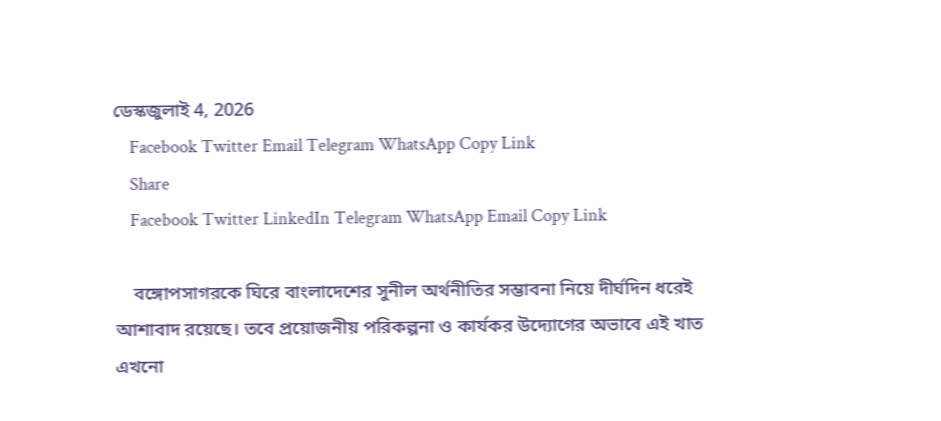ডেস্কজুলাই 4, 2026
    Facebook Twitter Email Telegram WhatsApp Copy Link
    Share
    Facebook Twitter LinkedIn Telegram WhatsApp Email Copy Link

    বঙ্গোপসাগরকে ঘিরে বাংলাদেশের সুনীল অর্থনীতির সম্ভাবনা নিয়ে দীর্ঘদিন ধরেই আশাবাদ রয়েছে। তবে প্রয়োজনীয় পরিকল্পনা ও কার্যকর উদ্যোগের অভাবে এই খাত এখনো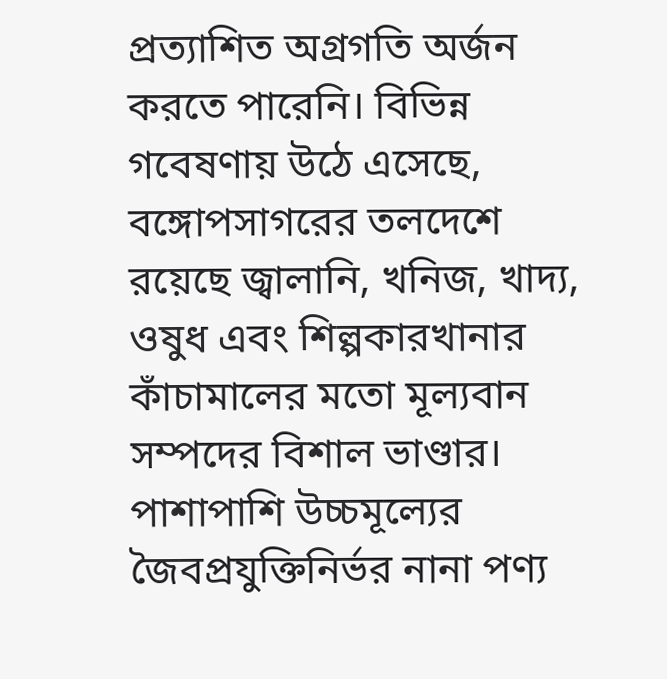প্রত্যাশিত অগ্রগতি অর্জন করতে পারেনি। বিভিন্ন গবেষণায় উঠে এসেছে, বঙ্গোপসাগরের তলদেশে রয়েছে জ্বালানি, খনিজ, খাদ্য, ওষুধ এবং শিল্পকারখানার কাঁচামালের মতো মূল্যবান সম্পদের বিশাল ভাণ্ডার। পাশাপাশি উচ্চমূল্যের জৈবপ্রযুক্তিনির্ভর নানা পণ্য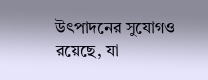উৎপাদনের সুযোগও রয়েছে, যা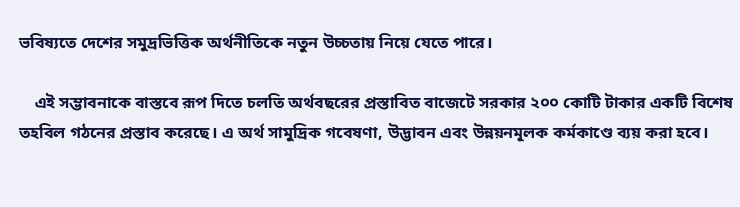ভবিষ্যতে দেশের সমুদ্রভিত্তিক অর্থনীতিকে নতুন উচ্চতায় নিয়ে যেতে পারে।

    এই সম্ভাবনাকে বাস্তবে রূপ দিতে চলতি অর্থবছরের প্রস্তাবিত বাজেটে সরকার ২০০ কোটি টাকার একটি বিশেষ তহবিল গঠনের প্রস্তাব করেছে। এ অর্থ সামুদ্রিক গবেষণা, উদ্ভাবন এবং উন্নয়নমূলক কর্মকাণ্ডে ব্যয় করা হবে।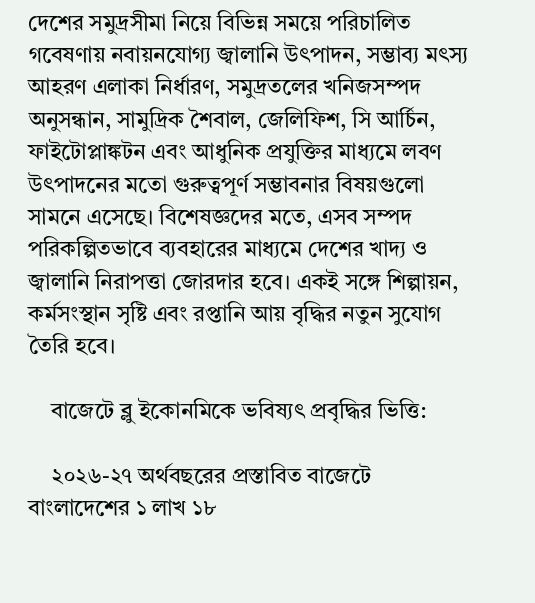দেশের সমুদ্রসীমা নিয়ে বিভিন্ন সময়ে পরিচালিত গবেষণায় নবায়নযোগ্য জ্বালানি উৎপাদন, সম্ভাব্য মৎস্য আহরণ এলাকা নির্ধারণ, সমুদ্রতলের খনিজসম্পদ অনুসন্ধান, সামুদ্রিক শৈবাল, জেলিফিশ, সি আর্চিন, ফাইটোপ্লাঙ্কটন এবং আধুনিক প্রযুক্তির মাধ্যমে লবণ উৎপাদনের মতো গুরুত্বপূর্ণ সম্ভাবনার বিষয়গুলো সামনে এসেছে। বিশেষজ্ঞদের মতে, এসব সম্পদ পরিকল্পিতভাবে ব্যবহারের মাধ্যমে দেশের খাদ্য ও জ্বালানি নিরাপত্তা জোরদার হবে। একই সঙ্গে শিল্পায়ন, কর্মসংস্থান সৃষ্টি এবং রপ্তানি আয় বৃদ্ধির নতুন সুযোগ তৈরি হবে।

    বাজেটে ব্লু ইকোনমিকে ভবিষ্যৎ প্রবৃদ্ধির ভিত্তি:

    ২০২৬-২৭ অর্থবছরের প্রস্তাবিত বাজেটে বাংলাদেশের ১ লাখ ১৮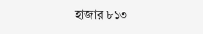হাজার ৮১৩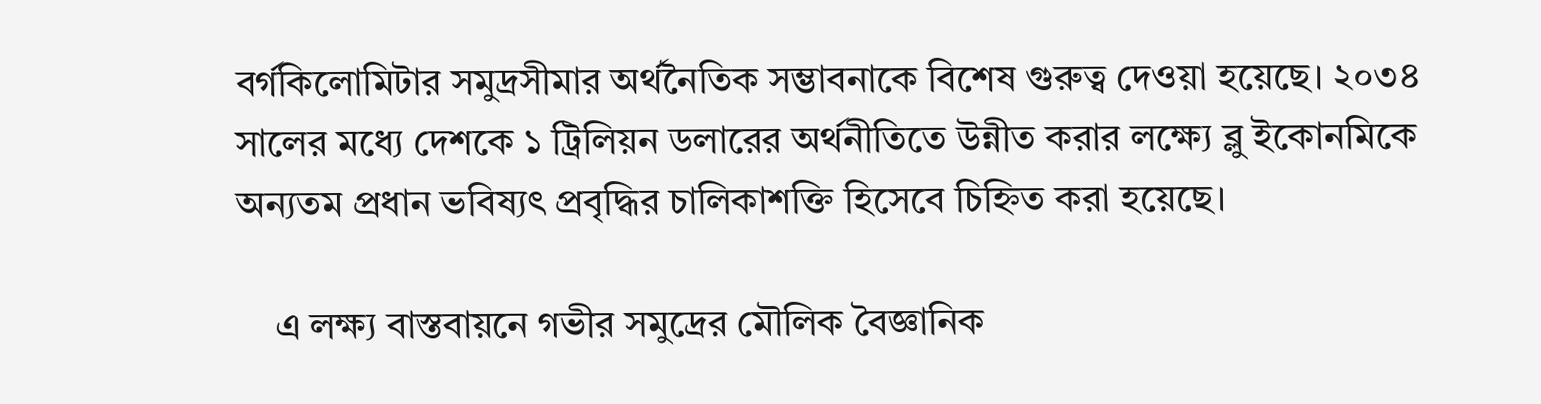বর্গকিলোমিটার সমুদ্রসীমার অর্থনৈতিক সম্ভাবনাকে বিশেষ গুরুত্ব দেওয়া হয়েছে। ২০৩৪ সালের মধ্যে দেশকে ১ ট্রিলিয়ন ডলারের অর্থনীতিতে উন্নীত করার লক্ষ্যে ব্লু ইকোনমিকে অন্যতম প্রধান ভবিষ্যৎ প্রবৃদ্ধির চালিকাশক্তি হিসেবে চিহ্নিত করা হয়েছে।

    এ লক্ষ্য বাস্তবায়নে গভীর সমুদ্রের মৌলিক বৈজ্ঞানিক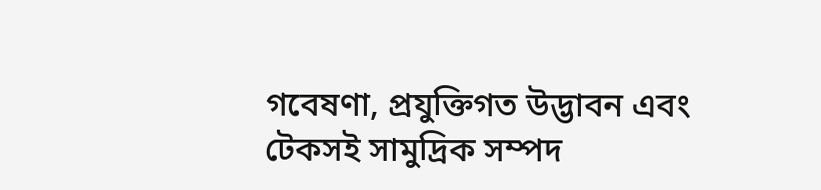গবেষণা, প্রযুক্তিগত উদ্ভাবন এবং টেকসই সামুদ্রিক সম্পদ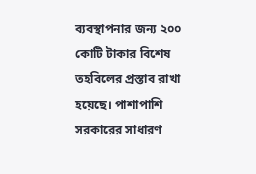ব্যবস্থাপনার জন্য ২০০ কোটি টাকার বিশেষ তহবিলের প্রস্তাব রাখা হয়েছে। পাশাপাশি সরকারের সাধারণ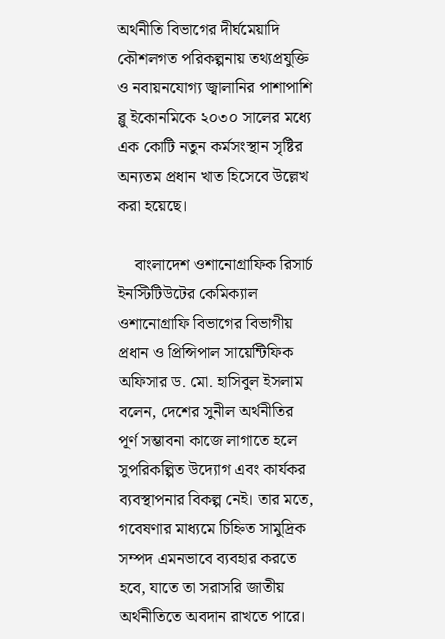অর্থনীতি বিভাগের দীর্ঘমেয়াদি কৌশলগত পরিকল্পনায় তথ্যপ্রযুক্তি ও নবায়নযোগ্য জ্বালানির পাশাপাশি ব্লু ইকোনমিকে ২০৩০ সালের মধ্যে এক কোটি নতুন কর্মসংস্থান সৃষ্টির অন্যতম প্রধান খাত হিসেবে উল্লেখ করা হয়েছে।

    বাংলাদেশ ওশানোগ্রাফিক রিসার্চ ইনস্টিটিউটের কেমিক্যাল ওশানোগ্রাফি বিভাগের বিভাগীয় প্রধান ও প্রিন্সিপাল সায়েন্টিফিক অফিসার ড. মো. হাসিবুল ইসলাম বলেন, দেশের সুনীল অর্থনীতির পূর্ণ সম্ভাবনা কাজে লাগাতে হলে সুপরিকল্পিত উদ্যোগ এবং কার্যকর ব্যবস্থাপনার বিকল্প নেই। তার মতে, গবেষণার মাধ্যমে চিহ্নিত সামুদ্রিক সম্পদ এমনভাবে ব্যবহার করতে হবে, যাতে তা সরাসরি জাতীয় অর্থনীতিতে অবদান রাখতে পারে।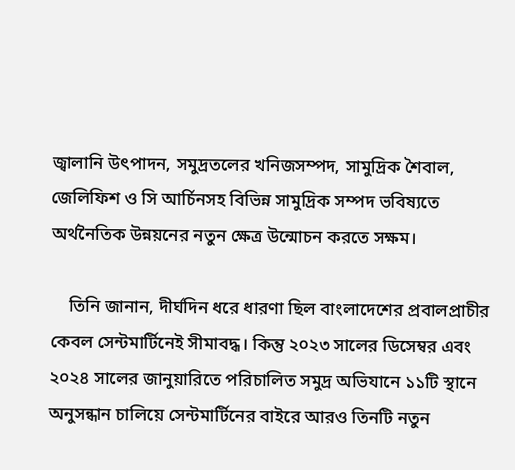জ্বালানি উৎপাদন, সমুদ্রতলের খনিজসম্পদ, সামুদ্রিক শৈবাল, জেলিফিশ ও সি আর্চিনসহ বিভিন্ন সামুদ্রিক সম্পদ ভবিষ্যতে অর্থনৈতিক উন্নয়নের নতুন ক্ষেত্র উন্মোচন করতে সক্ষম।

    তিনি জানান, দীর্ঘদিন ধরে ধারণা ছিল বাংলাদেশের প্রবালপ্রাচীর কেবল সেন্টমার্টিনেই সীমাবদ্ধ। কিন্তু ২০২৩ সালের ডিসেম্বর এবং ২০২৪ সালের জানুয়ারিতে পরিচালিত সমুদ্র অভিযানে ১১টি স্থানে অনুসন্ধান চালিয়ে সেন্টমার্টিনের বাইরে আরও তিনটি নতুন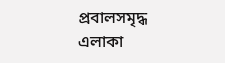প্রবালসমৃদ্ধ এলাকা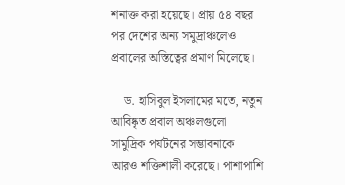শনাক্ত করা হয়েছে। প্রায় ৫৪ বছর পর দেশের অন্য সমুদ্রাঞ্চলেও প্রবালের অস্তিত্বের প্রমাণ মিলেছে।

    ড. হাসিবুল ইসলামের মতে, নতুন আবিষ্কৃত প্রবাল অঞ্চলগুলো সামুদ্রিক পর্যটনের সম্ভাবনাকে আরও শক্তিশালী করেছে। পাশাপাশি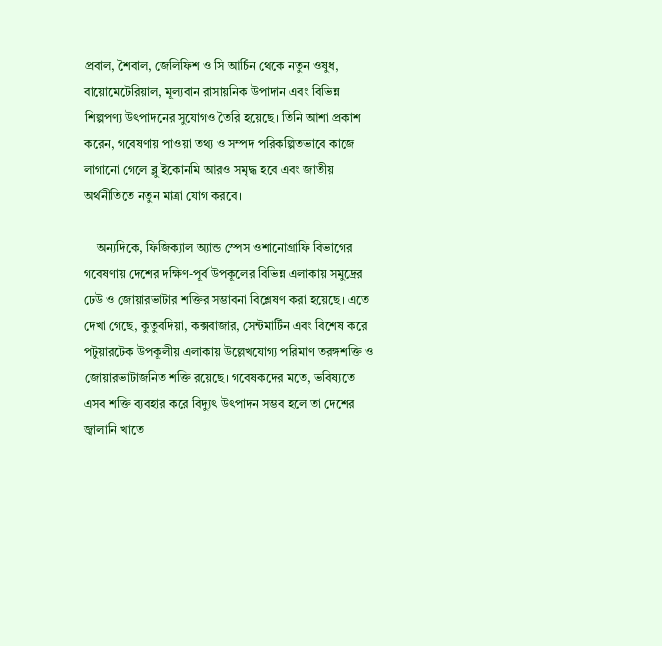প্রবাল, শৈবাল, জেলিফিশ ও সি আর্চিন থেকে নতুন ওষুধ, বায়োমেটেরিয়াল, মূল্যবান রাসায়নিক উপাদান এবং বিভিন্ন শিল্পপণ্য উৎপাদনের সুযোগও তৈরি হয়েছে। তিনি আশা প্রকাশ করেন, গবেষণায় পাওয়া তথ্য ও সম্পদ পরিকল্পিতভাবে কাজে লাগানো গেলে ব্লু ইকোনমি আরও সমৃদ্ধ হবে এবং জাতীয় অর্থনীতিতে নতুন মাত্রা যোগ করবে।

    অন্যদিকে, ফিজিক্যাল অ্যান্ড স্পেস ওশানোগ্রাফি বিভাগের গবেষণায় দেশের দক্ষিণ-পূর্ব উপকূলের বিভিন্ন এলাকায় সমুদ্রের ঢেউ ও জোয়ারভাটার শক্তির সম্ভাবনা বিশ্লেষণ করা হয়েছে। এতে দেখা গেছে, কুতুবদিয়া, কক্সবাজার, সেন্টমার্টিন এবং বিশেষ করে পটুয়ারটেক উপকূলীয় এলাকায় উল্লেখযোগ্য পরিমাণ তরঙ্গশক্তি ও জোয়ারভাটাজনিত শক্তি রয়েছে। গবেষকদের মতে, ভবিষ্যতে এসব শক্তি ব্যবহার করে বিদ্যুৎ উৎপাদন সম্ভব হলে তা দেশের জ্বালানি খাতে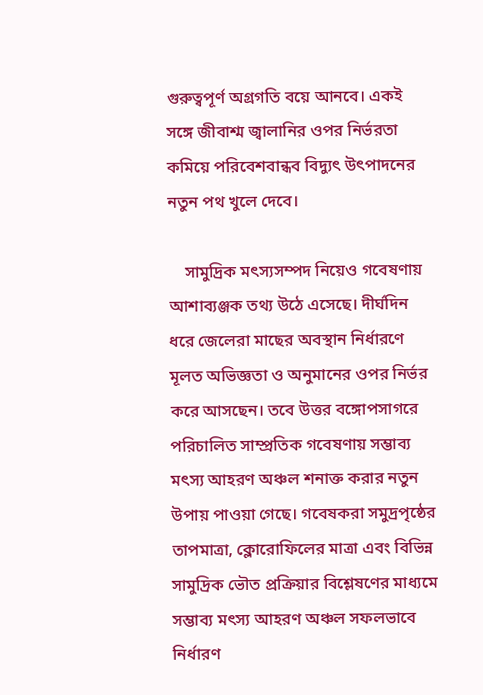গুরুত্বপূর্ণ অগ্রগতি বয়ে আনবে। একই সঙ্গে জীবাশ্ম জ্বালানির ওপর নির্ভরতা কমিয়ে পরিবেশবান্ধব বিদ্যুৎ উৎপাদনের নতুন পথ খুলে দেবে।

    সামুদ্রিক মৎস্যসম্পদ নিয়েও গবেষণায় আশাব্যঞ্জক তথ্য উঠে এসেছে। দীর্ঘদিন ধরে জেলেরা মাছের অবস্থান নির্ধারণে মূলত অভিজ্ঞতা ও অনুমানের ওপর নির্ভর করে আসছেন। তবে উত্তর বঙ্গোপসাগরে পরিচালিত সাম্প্রতিক গবেষণায় সম্ভাব্য মৎস্য আহরণ অঞ্চল শনাক্ত করার নতুন উপায় পাওয়া গেছে। গবেষকরা সমুদ্রপৃষ্ঠের তাপমাত্রা, ক্লোরোফিলের মাত্রা এবং বিভিন্ন সামুদ্রিক ভৌত প্রক্রিয়ার বিশ্লেষণের মাধ্যমে সম্ভাব্য মৎস্য আহরণ অঞ্চল সফলভাবে নির্ধারণ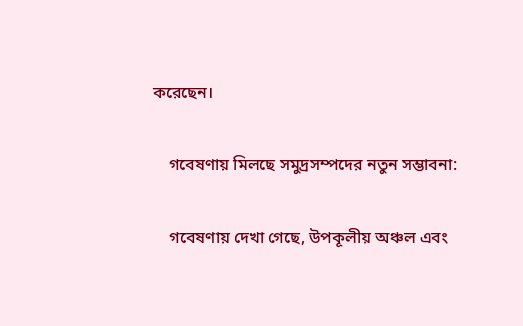করেছেন।

    গবেষণায় মিলছে সমুদ্রসম্পদের নতুন সম্ভাবনা:

    গবেষণায় দেখা গেছে, উপকূলীয় অঞ্চল এবং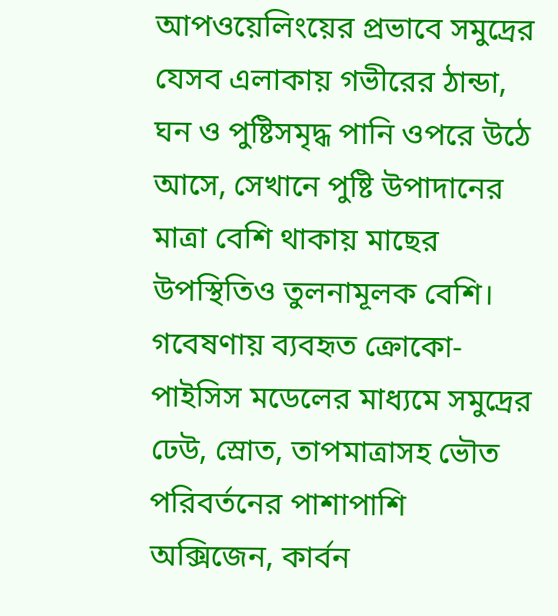আপওয়েলিংয়ের প্রভাবে সমুদ্রের যেসব এলাকায় গভীরের ঠান্ডা, ঘন ও পুষ্টিসমৃদ্ধ পানি ওপরে উঠে আসে, সেখানে পুষ্টি উপাদানের মাত্রা বেশি থাকায় মাছের উপস্থিতিও তুলনামূলক বেশি। গবেষণায় ব্যবহৃত ক্রোকো-পাইসিস মডেলের মাধ্যমে সমুদ্রের ঢেউ, স্রোত, তাপমাত্রাসহ ভৌত পরিবর্তনের পাশাপাশি অক্সিজেন, কার্বন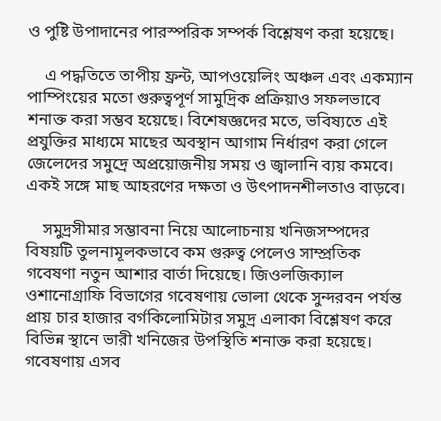ও পুষ্টি উপাদানের পারস্পরিক সম্পর্ক বিশ্লেষণ করা হয়েছে।

    এ পদ্ধতিতে তাপীয় ফ্রন্ট, আপওয়েলিং অঞ্চল এবং একম্যান পাম্পিংয়ের মতো গুরুত্বপূর্ণ সামুদ্রিক প্রক্রিয়াও সফলভাবে শনাক্ত করা সম্ভব হয়েছে। বিশেষজ্ঞদের মতে, ভবিষ্যতে এই প্রযুক্তির মাধ্যমে মাছের অবস্থান আগাম নির্ধারণ করা গেলে জেলেদের সমুদ্রে অপ্রয়োজনীয় সময় ও জ্বালানি ব্যয় কমবে। একই সঙ্গে মাছ আহরণের দক্ষতা ও উৎপাদনশীলতাও বাড়বে।

    সমুদ্রসীমার সম্ভাবনা নিয়ে আলোচনায় খনিজসম্পদের বিষয়টি তুলনামূলকভাবে কম গুরুত্ব পেলেও সাম্প্রতিক গবেষণা নতুন আশার বার্তা দিয়েছে। জিওলজিক্যাল ওশানোগ্রাফি বিভাগের গবেষণায় ভোলা থেকে সুন্দরবন পর্যন্ত প্রায় চার হাজার বর্গকিলোমিটার সমুদ্র এলাকা বিশ্লেষণ করে বিভিন্ন স্থানে ভারী খনিজের উপস্থিতি শনাক্ত করা হয়েছে। গবেষণায় এসব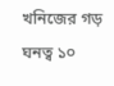খনিজের গড় ঘনত্ব ১০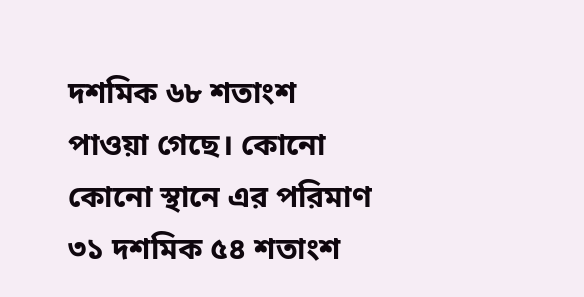দশমিক ৬৮ শতাংশ পাওয়া গেছে। কোনো কোনো স্থানে এর পরিমাণ ৩১ দশমিক ৫৪ শতাংশ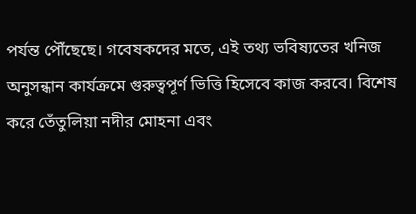পর্যন্ত পৌঁছেছে। গবেষকদের মতে, এই তথ্য ভবিষ্যতের খনিজ অনুসন্ধান কার্যক্রমে গুরুত্বপূর্ণ ভিত্তি হিসেবে কাজ করবে। বিশেষ করে তেঁতুলিয়া নদীর মোহনা এবং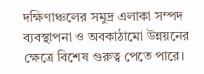দক্ষিণাঞ্চলের সমুদ্র এলাকা সম্পদ ব্যবস্থাপনা ও অবকাঠামো উন্নয়নের ক্ষেত্রে বিশেষ গুরুত্ব পেতে পারে।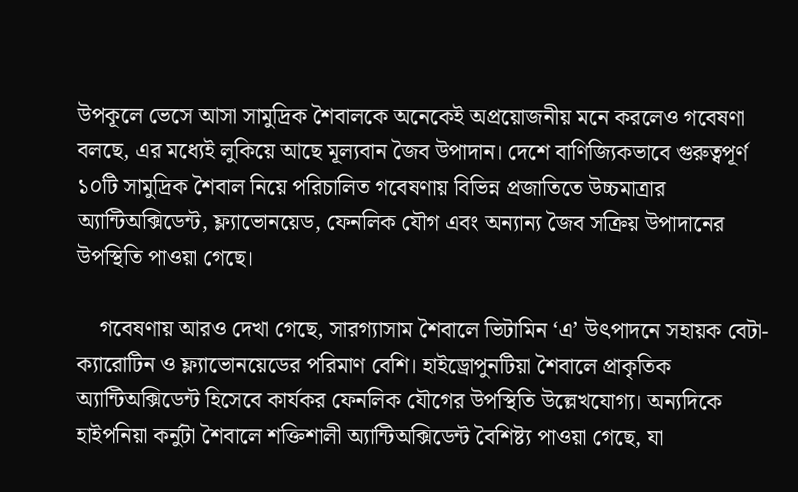উপকূলে ভেসে আসা সামুদ্রিক শৈবালকে অনেকেই অপ্রয়োজনীয় মনে করলেও গবেষণা বলছে, এর মধ্যেই লুকিয়ে আছে মূল্যবান জৈব উপাদান। দেশে বাণিজ্যিকভাবে গুরুত্বপূর্ণ ১০টি সামুদ্রিক শৈবাল নিয়ে পরিচালিত গবেষণায় বিভিন্ন প্রজাতিতে উচ্চমাত্রার অ্যান্টিঅক্সিডেন্ট, ফ্ল্যাভোনয়েড, ফেনলিক যৌগ এবং অন্যান্য জৈব সক্রিয় উপাদানের উপস্থিতি পাওয়া গেছে।

    গবেষণায় আরও দেখা গেছে, সারগ্যাসাম শৈবালে ভিটামিন ‘এ’ উৎপাদনে সহায়ক বেটা-ক্যারোটিন ও ফ্ল্যাভোনয়েডের পরিমাণ বেশি। হাইড্রোপুনটিয়া শৈবালে প্রাকৃতিক অ্যান্টিঅক্সিডেন্ট হিসেবে কার্যকর ফেনলিক যৌগের উপস্থিতি উল্লেখযোগ্য। অন্যদিকে হাইপনিয়া কর্নুটা শৈবালে শক্তিশালী অ্যান্টিঅক্সিডেন্ট বৈশিষ্ট্য পাওয়া গেছে, যা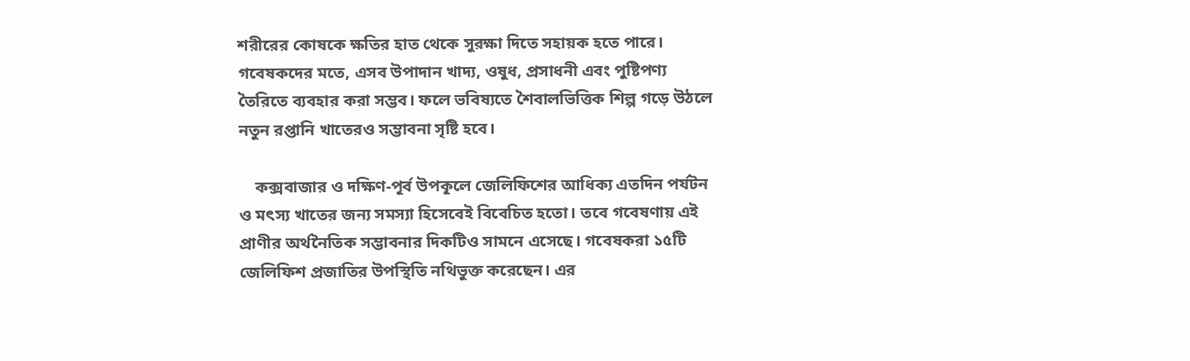শরীরের কোষকে ক্ষতির হাত থেকে সুরক্ষা দিতে সহায়ক হতে পারে। গবেষকদের মতে, এসব উপাদান খাদ্য, ওষুধ, প্রসাধনী এবং পুষ্টিপণ্য তৈরিতে ব্যবহার করা সম্ভব। ফলে ভবিষ্যতে শৈবালভিত্তিক শিল্প গড়ে উঠলে নতুন রপ্তানি খাতেরও সম্ভাবনা সৃষ্টি হবে।

    কক্সবাজার ও দক্ষিণ-পূর্ব উপকূলে জেলিফিশের আধিক্য এতদিন পর্যটন ও মৎস্য খাতের জন্য সমস্যা হিসেবেই বিবেচিত হতো। তবে গবেষণায় এই প্রাণীর অর্থনৈতিক সম্ভাবনার দিকটিও সামনে এসেছে। গবেষকরা ১৫টি জেলিফিশ প্রজাতির উপস্থিতি নথিভুক্ত করেছেন। এর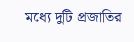মধ্যে দুটি প্রজাতির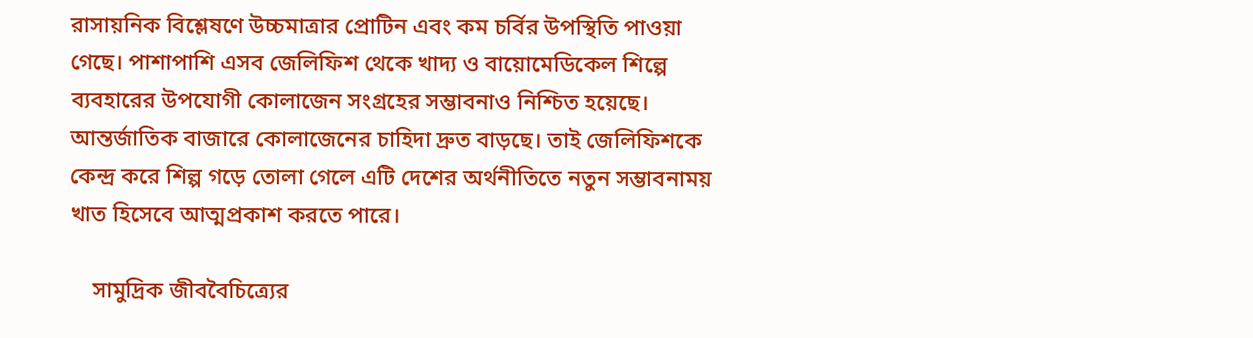রাসায়নিক বিশ্লেষণে উচ্চমাত্রার প্রোটিন এবং কম চর্বির উপস্থিতি পাওয়া গেছে। পাশাপাশি এসব জেলিফিশ থেকে খাদ্য ও বায়োমেডিকেল শিল্পে ব্যবহারের উপযোগী কোলাজেন সংগ্রহের সম্ভাবনাও নিশ্চিত হয়েছে। আন্তর্জাতিক বাজারে কোলাজেনের চাহিদা দ্রুত বাড়ছে। তাই জেলিফিশকে কেন্দ্র করে শিল্প গড়ে তোলা গেলে এটি দেশের অর্থনীতিতে নতুন সম্ভাবনাময় খাত হিসেবে আত্মপ্রকাশ করতে পারে।

    সামুদ্রিক জীববৈচিত্র্যের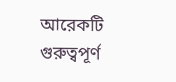আরেকটি গুরুত্বপূর্ণ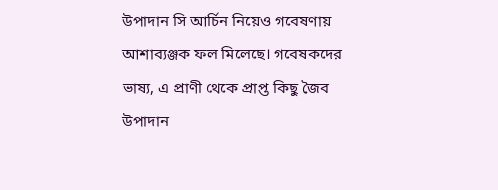উপাদান সি আর্চিন নিয়েও গবেষণায় আশাব্যঞ্জক ফল মিলেছে। গবেষকদের ভাষ্য, এ প্রাণী থেকে প্রাপ্ত কিছু জৈব উপাদান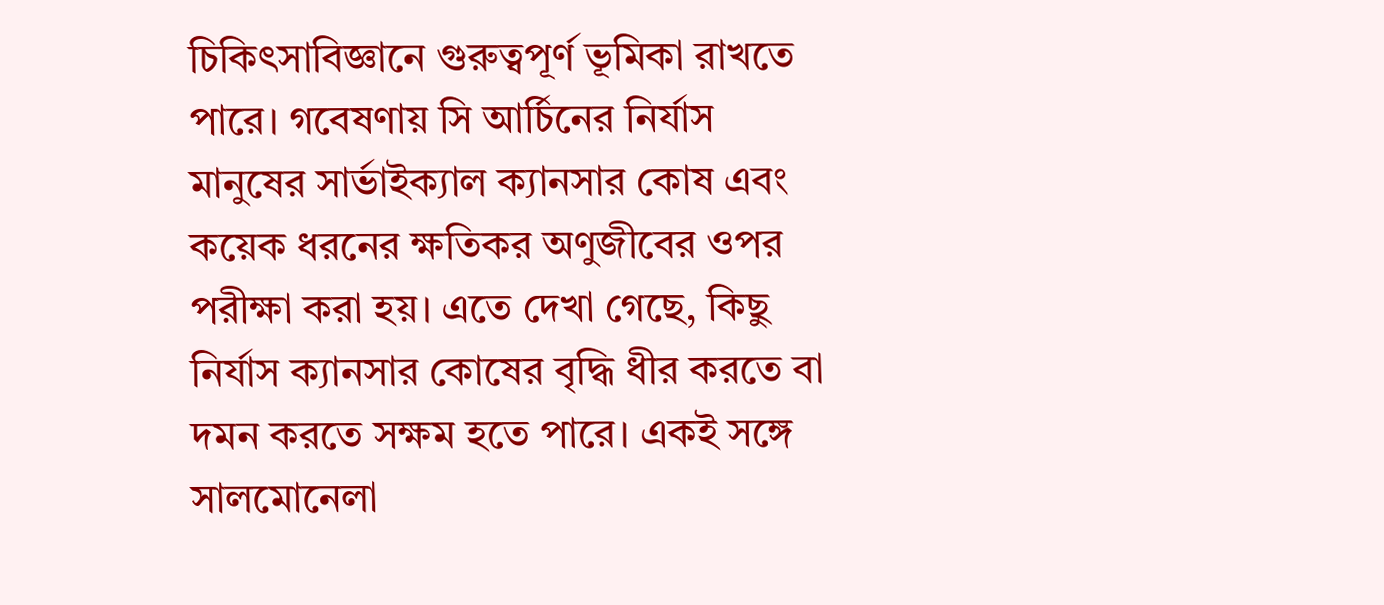চিকিৎসাবিজ্ঞানে গুরুত্বপূর্ণ ভূমিকা রাখতে পারে। গবেষণায় সি আর্চিনের নির্যাস মানুষের সার্ভাইক্যাল ক্যানসার কোষ এবং কয়েক ধরনের ক্ষতিকর অণুজীবের ওপর পরীক্ষা করা হয়। এতে দেখা গেছে, কিছু নির্যাস ক্যানসার কোষের বৃদ্ধি ধীর করতে বা দমন করতে সক্ষম হতে পারে। একই সঙ্গে সালমোনেলা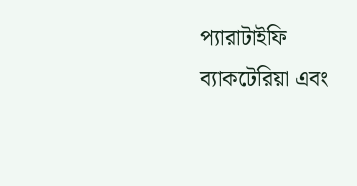প্যারাটাইফি ব্যাকটেরিয়া এবং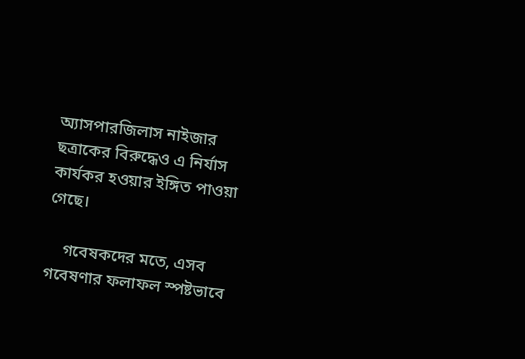অ্যাসপারজিলাস নাইজার ছত্রাকের বিরুদ্ধেও এ নির্যাস কার্যকর হওয়ার ইঙ্গিত পাওয়া গেছে।

    গবেষকদের মতে, এসব গবেষণার ফলাফল স্পষ্টভাবে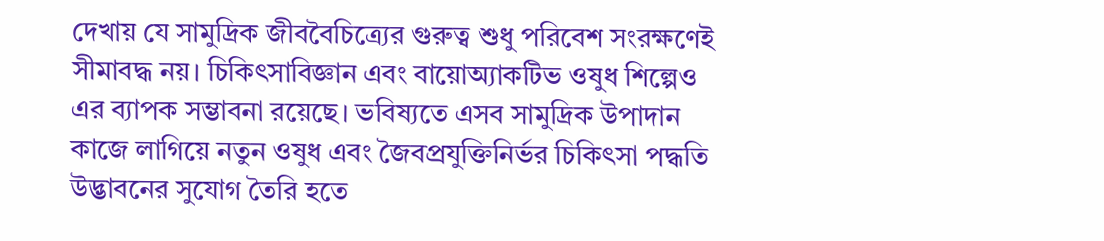দেখায় যে সামুদ্রিক জীববৈচিত্র্যের গুরুত্ব শুধু পরিবেশ সংরক্ষণেই সীমাবদ্ধ নয়। চিকিৎসাবিজ্ঞান এবং বায়োঅ্যাকটিভ ওষুধ শিল্পেও এর ব্যাপক সম্ভাবনা রয়েছে। ভবিষ্যতে এসব সামুদ্রিক উপাদান কাজে লাগিয়ে নতুন ওষুধ এবং জৈবপ্রযুক্তিনির্ভর চিকিৎসা পদ্ধতি উদ্ভাবনের সুযোগ তৈরি হতে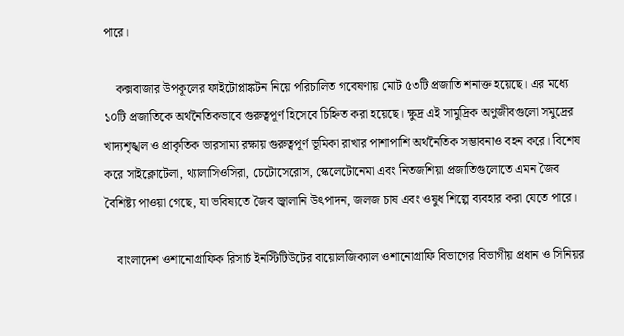পারে।

    কক্সবাজার উপকূলের ফাইটোপ্লাঙ্কটন নিয়ে পরিচালিত গবেষণায় মোট ৫৩টি প্রজাতি শনাক্ত হয়েছে। এর মধ্যে ১০টি প্রজাতিকে অর্থনৈতিকভাবে গুরুত্বপূর্ণ হিসেবে চিহ্নিত করা হয়েছে। ক্ষুদ্র এই সামুদ্রিক অণুজীবগুলো সমুদ্রের খাদ্যশৃঙ্খল ও প্রাকৃতিক ভারসাম্য রক্ষায় গুরুত্বপূর্ণ ভূমিকা রাখার পাশাপাশি অর্থনৈতিক সম্ভাবনাও বহন করে। বিশেষ করে সাইক্লোটেলা, থ্যালাসিওসিরা, চেটোসেরোস, স্কেলেটোনেমা এবং নিতজশিয়া প্রজাতিগুলোতে এমন জৈব বৈশিষ্ট্য পাওয়া গেছে, যা ভবিষ্যতে জৈব জ্বালানি উৎপাদন, জলজ চাষ এবং ওষুধ শিল্পে ব্যবহার করা যেতে পারে।

    বাংলাদেশ ওশানোগ্রাফিক রিসার্চ ইনস্টিটিউটের বায়োলজিক্যাল ওশানোগ্রাফি বিভাগের বিভাগীয় প্রধান ও সিনিয়র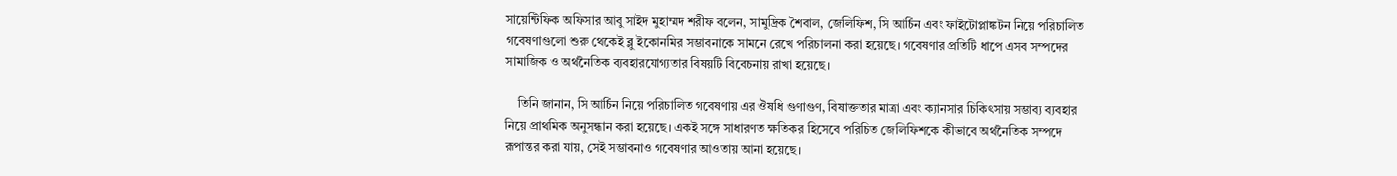সায়েন্টিফিক অফিসার আবু সাইদ মুহাম্মদ শরীফ বলেন, সামুদ্রিক শৈবাল, জেলিফিশ, সি আর্চিন এবং ফাইটোপ্লাঙ্কটন নিয়ে পরিচালিত গবেষণাগুলো শুরু থেকেই ব্লু ইকোনমির সম্ভাবনাকে সামনে রেখে পরিচালনা করা হয়েছে। গবেষণার প্রতিটি ধাপে এসব সম্পদের সামাজিক ও অর্থনৈতিক ব্যবহারযোগ্যতার বিষয়টি বিবেচনায় রাখা হয়েছে।

    তিনি জানান, সি আর্চিন নিয়ে পরিচালিত গবেষণায় এর ঔষধি গুণাগুণ, বিষাক্ততার মাত্রা এবং ক্যানসার চিকিৎসায় সম্ভাব্য ব্যবহার নিয়ে প্রাথমিক অনুসন্ধান করা হয়েছে। একই সঙ্গে সাধারণত ক্ষতিকর হিসেবে পরিচিত জেলিফিশকে কীভাবে অর্থনৈতিক সম্পদে রূপান্তর করা যায়, সেই সম্ভাবনাও গবেষণার আওতায় আনা হয়েছে।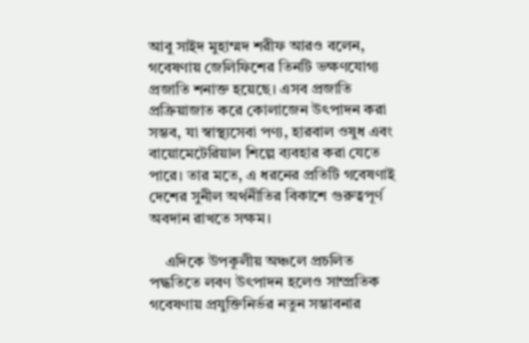আবু সাইদ মুহাম্মদ শরীফ আরও বলেন, গবেষণায় জেলিফিশের তিনটি ভক্ষণযোগ্য প্রজাতি শনাক্ত হয়েছে। এসব প্রজাতি প্রক্রিয়াজাত করে কোলাজেন উৎপাদন করা সম্ভব, যা স্বাস্থ্যসেবা পণ্য, হারবাল ওষুধ এবং বায়োমেটেরিয়াল শিল্পে ব্যবহার করা যেতে পারে। তার মতে, এ ধরনের প্রতিটি গবেষণাই দেশের সুনীল অর্থনীতির বিকাশে গুরুত্বপূর্ণ অবদান রাখতে সক্ষম।

    এদিকে উপকূলীয় অঞ্চলে প্রচলিত পদ্ধতিতে লবণ উৎপাদন হলেও সাম্প্রতিক গবেষণায় প্রযুক্তিনির্ভর নতুন সম্ভাবনার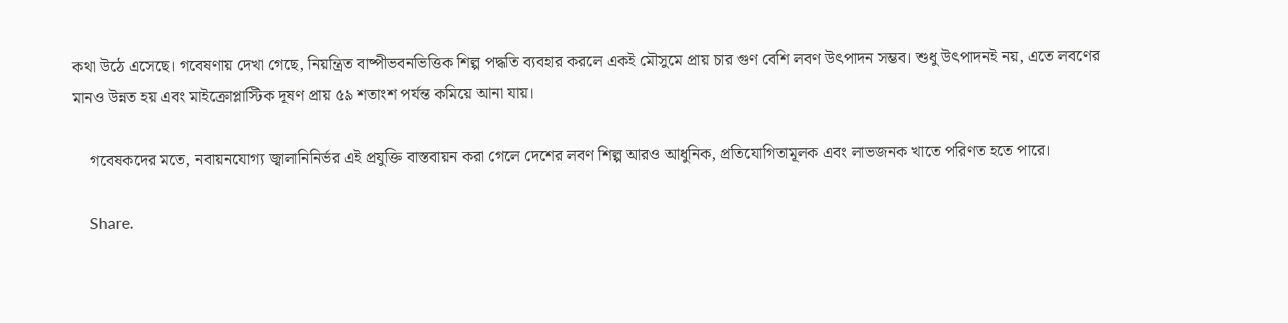কথা উঠে এসেছে। গবেষণায় দেখা গেছে, নিয়ন্ত্রিত বাষ্পীভবনভিত্তিক শিল্প পদ্ধতি ব্যবহার করলে একই মৌসুমে প্রায় চার গুণ বেশি লবণ উৎপাদন সম্ভব। শুধু উৎপাদনই নয়, এতে লবণের মানও উন্নত হয় এবং মাইক্রোপ্লাস্টিক দূষণ প্রায় ৫৯ শতাংশ পর্যন্ত কমিয়ে আনা যায়।

    গবেষকদের মতে, নবায়নযোগ্য জ্বালানিনির্ভর এই প্রযুক্তি বাস্তবায়ন করা গেলে দেশের লবণ শিল্প আরও আধুনিক, প্রতিযোগিতামূলক এবং লাভজনক খাতে পরিণত হতে পারে।

    Share.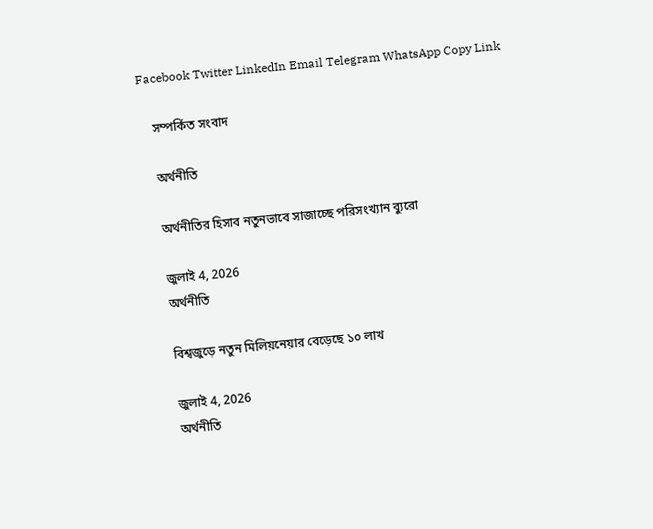Facebook Twitter LinkedIn Email Telegram WhatsApp Copy Link

    সম্পর্কিত সংবাদ

    অর্থনীতি

    অর্থনীতির হিসাব নতুনভাবে সাজাচ্ছে পরিসংখ্যান ব্যুরো

    জুলাই 4, 2026
    অর্থনীতি

    বিশ্বজুড়ে নতুন মিলিয়নেয়ার বেড়েছে ১০ লাখ

    জুলাই 4, 2026
    অর্থনীতি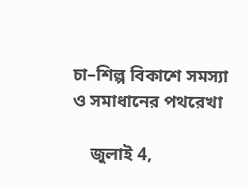চা–শিল্প বিকাশে সমস্যা ও সমাধানের পথরেখা

    জুলাই 4,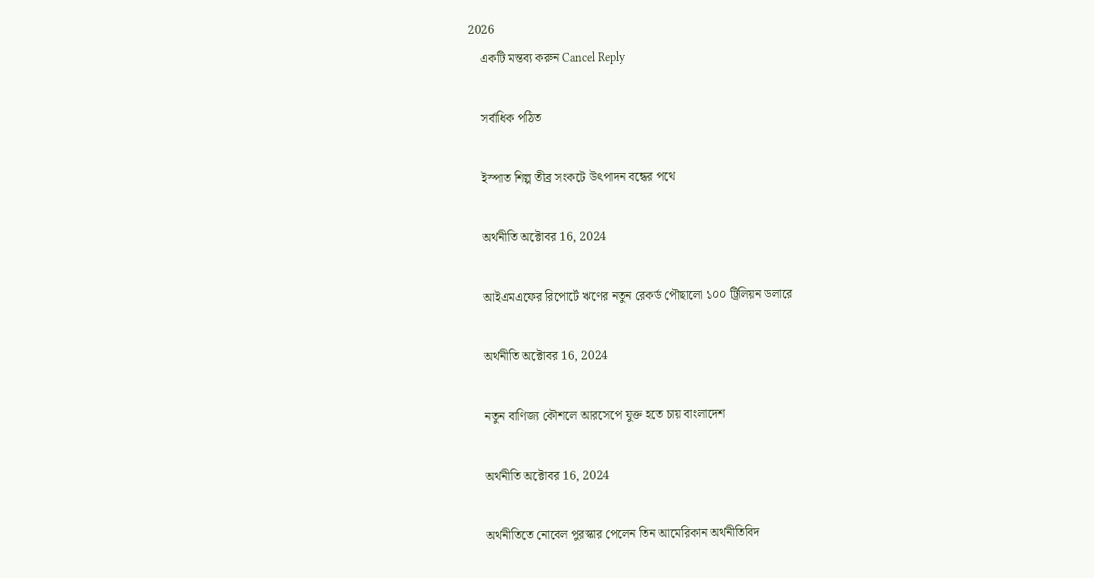2026
    একটি মন্তব্য করুন Cancel Reply

    সর্বাধিক পঠিত

    ইস্পাত শিল্প তীব্র সংকটে উৎপাদন বন্ধের পথে

    অর্থনীতি অক্টোবর 16, 2024

    আইএমএফের রিপোর্টে ঋণের নতুন রেকর্ড পৌছালো ১০০ ট্রিলিয়ন ডলারে

    অর্থনীতি অক্টোবর 16, 2024

    নতুন বাণিজ্য কৌশলে আরসেপে যুক্ত হতে চায় বাংলাদেশ

    অর্থনীতি অক্টোবর 16, 2024

    অর্থনীতিতে নোবেল পুরস্কার পেলেন তিন আমেরিকান অর্থনীতিবিদ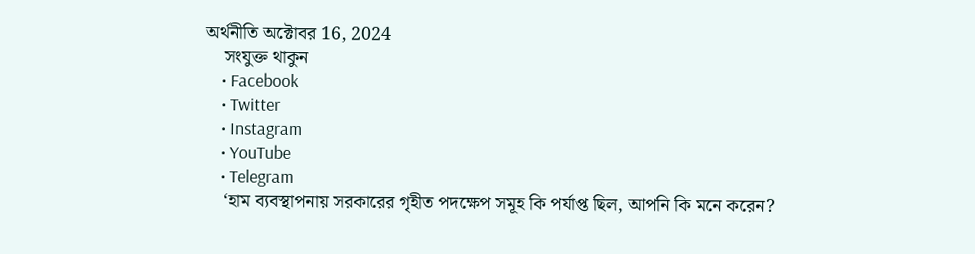অর্থনীতি অক্টোবর 16, 2024
    সংযুক্ত থাকুন
    • Facebook
    • Twitter
    • Instagram
    • YouTube
    • Telegram
    ‘হাম ব্যবস্থাপনায় সরকারের গৃহীত পদক্ষেপ সমূহ কি পর্যাপ্ত ছিল, আপনি কি মনে করেন?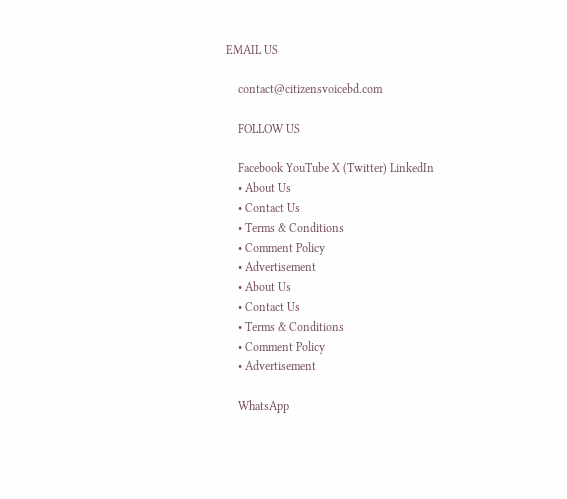EMAIL US

    contact@citizensvoicebd.com

    FOLLOW US

    Facebook YouTube X (Twitter) LinkedIn
    • About Us
    • Contact Us
    • Terms & Conditions
    • Comment Policy
    • Advertisement
    • About Us
    • Contact Us
    • Terms & Conditions
    • Comment Policy
    • Advertisement

    WhatsApp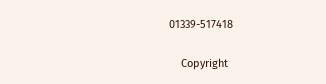01339-517418

    Copyright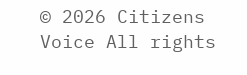© 2026 Citizens Voice All rights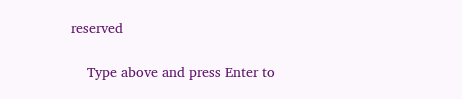reserved

    Type above and press Enter to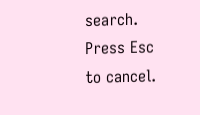search. Press Esc to cancel.